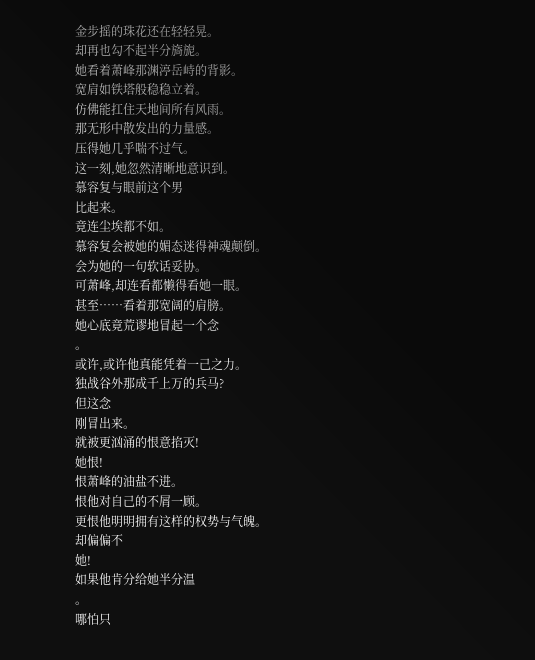金步摇的珠花还在轻轻晃。
却再也勾不起半分旖旎。
她看着萧峰那渊渟岳峙的背影。
宽肩如铁塔般稳稳立着。
仿佛能扛住天地间所有风雨。
那无形中散发出的力量感。
压得她几乎喘不过气。
这一刻,她忽然清晰地意识到。
慕容复与眼前这个男
比起来。
竟连尘埃都不如。
慕容复会被她的媚态迷得神魂颠倒。
会为她的一句软话妥协。
可萧峰,却连看都懒得看她一眼。
甚至……看着那宽阔的肩膀。
她心底竟荒谬地冒起一个念
。
或许,或许他真能凭着一己之力。
独战谷外那成千上万的兵马?
但这念
刚冒出来。
就被更汹涌的恨意掐灭!
她恨!
恨萧峰的油盐不进。
恨他对自己的不屑一顾。
更恨他明明拥有这样的权势与气魄。
却偏偏不
她!
如果他肯分给她半分温
。
哪怕只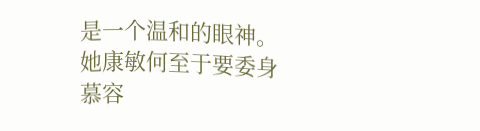是一个温和的眼神。
她康敏何至于要委身慕容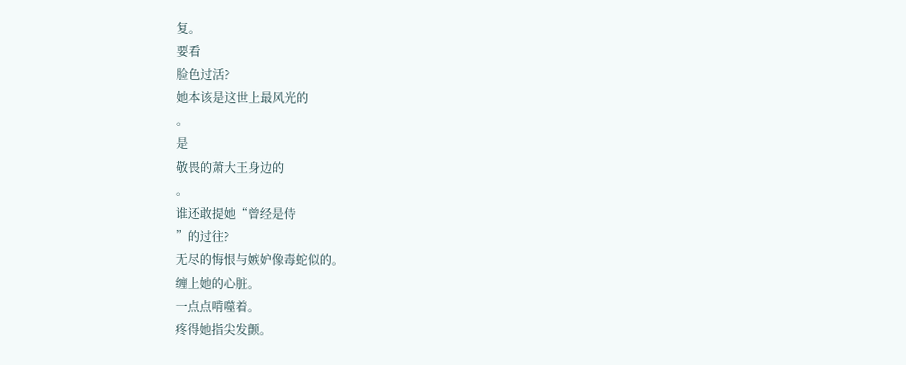复。
要看
脸色过活?
她本该是这世上最风光的
。
是
敬畏的萧大王身边的
。
谁还敢提她“曾经是侍
”的过往?
无尽的悔恨与嫉妒像毒蛇似的。
缠上她的心脏。
一点点啃噬着。
疼得她指尖发颤。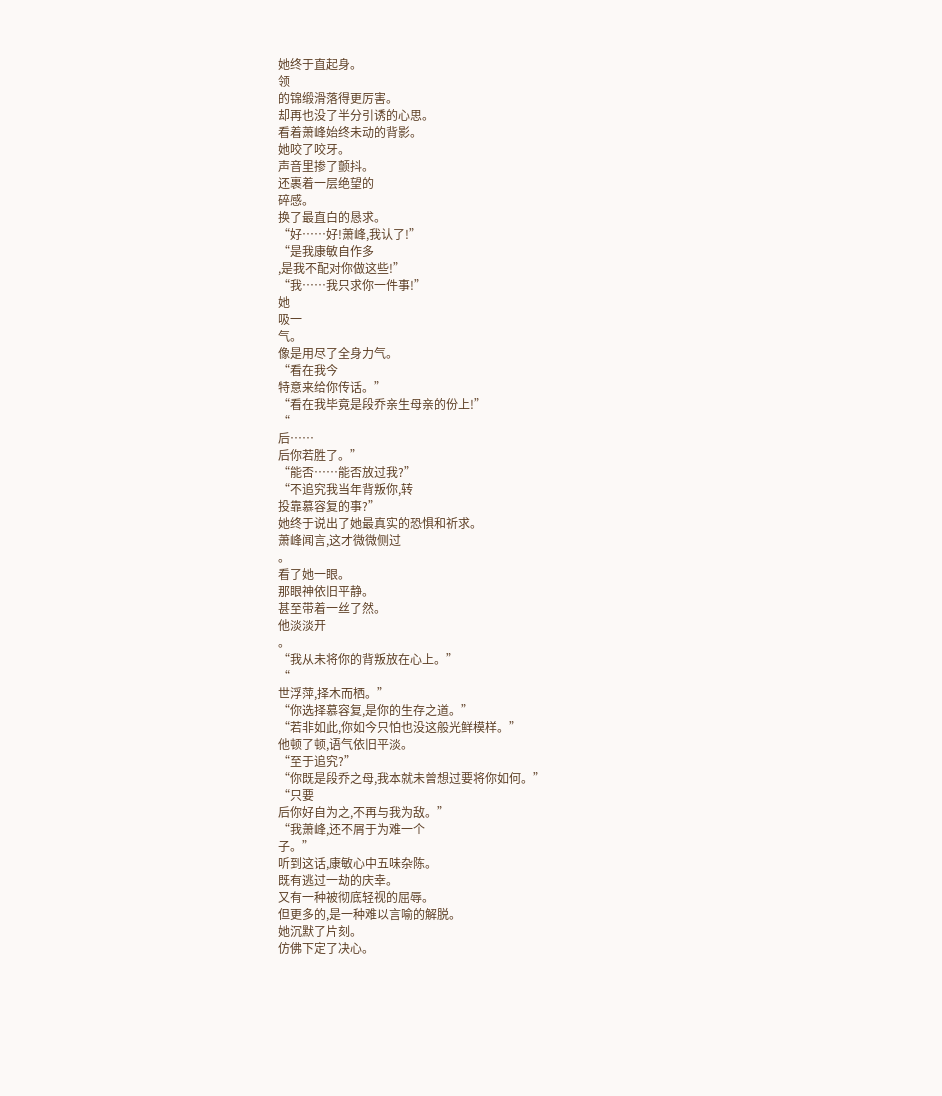她终于直起身。
领
的锦缎滑落得更厉害。
却再也没了半分引诱的心思。
看着萧峰始终未动的背影。
她咬了咬牙。
声音里掺了颤抖。
还裹着一层绝望的
碎感。
换了最直白的恳求。
“好……好!萧峰,我认了!”
“是我康敏自作多
,是我不配对你做这些!”
“我……我只求你一件事!”
她
吸一
气。
像是用尽了全身力气。
“看在我今
特意来给你传话。”
“看在我毕竟是段乔亲生母亲的份上!”
“
后……
后你若胜了。”
“能否……能否放过我?”
“不追究我当年背叛你,转
投靠慕容复的事?”
她终于说出了她最真实的恐惧和祈求。
萧峰闻言,这才微微侧过
。
看了她一眼。
那眼神依旧平静。
甚至带着一丝了然。
他淡淡开
。
“我从未将你的背叛放在心上。”
“
世浮萍,择木而栖。”
“你选择慕容复,是你的生存之道。”
“若非如此,你如今只怕也没这般光鲜模样。”
他顿了顿,语气依旧平淡。
“至于追究?”
“你既是段乔之母,我本就未曾想过要将你如何。”
“只要
后你好自为之,不再与我为敌。”
“我萧峰,还不屑于为难一个
子。”
听到这话,康敏心中五味杂陈。
既有逃过一劫的庆幸。
又有一种被彻底轻视的屈辱。
但更多的,是一种难以言喻的解脱。
她沉默了片刻。
仿佛下定了决心。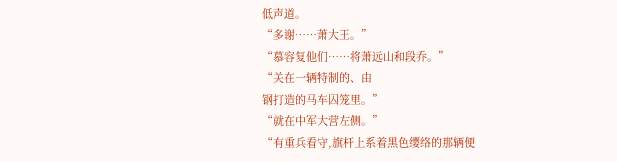低声道。
“多谢……萧大王。”
“慕容复他们……将萧远山和段乔。”
“关在一辆特制的、由
钢打造的马车囚笼里。”
“就在中军大营左侧。”
“有重兵看守,旗杆上系着黑色缨络的那辆便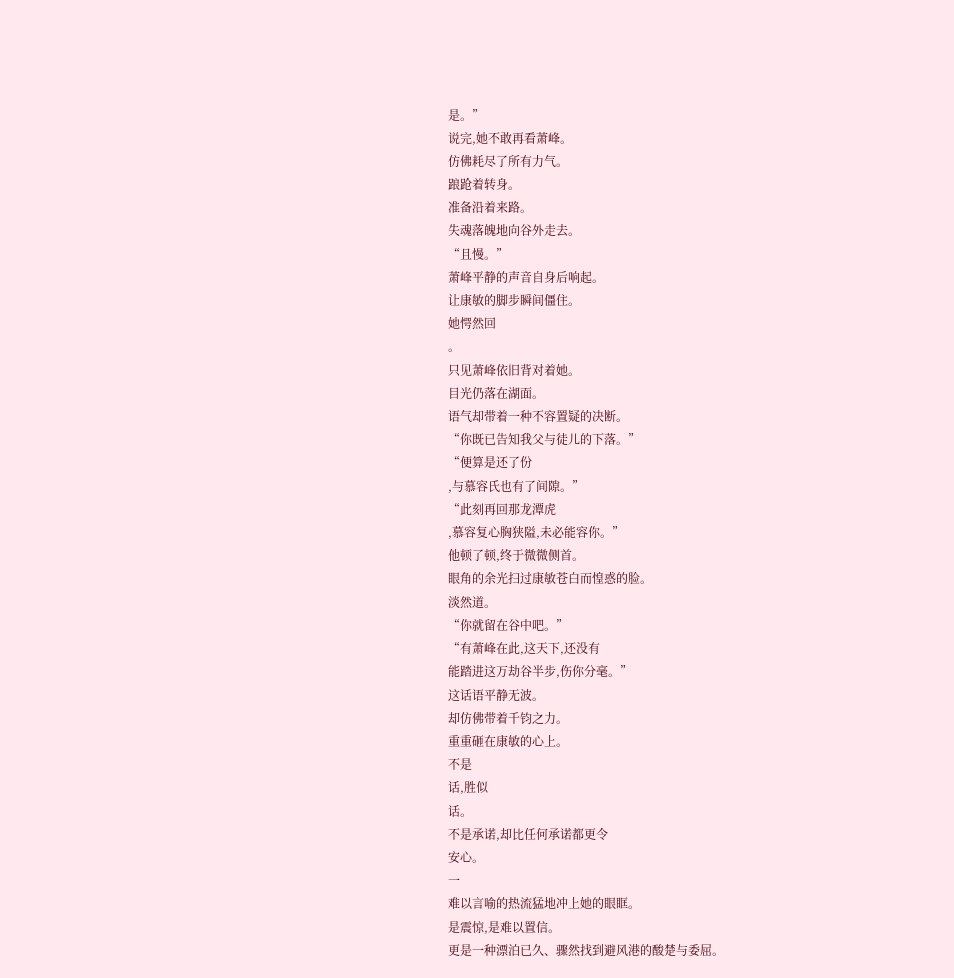是。”
说完,她不敢再看萧峰。
仿佛耗尽了所有力气。
踉跄着转身。
准备沿着来路。
失魂落魄地向谷外走去。
“且慢。”
萧峰平静的声音自身后响起。
让康敏的脚步瞬间僵住。
她愕然回
。
只见萧峰依旧背对着她。
目光仍落在湖面。
语气却带着一种不容置疑的决断。
“你既已告知我父与徒儿的下落。”
“便算是还了份
,与慕容氏也有了间隙。”
“此刻再回那龙潭虎
,慕容复心胸狭隘,未必能容你。”
他顿了顿,终于微微侧首。
眼角的余光扫过康敏苍白而惶惑的脸。
淡然道。
“你就留在谷中吧。”
“有萧峰在此,这天下,还没有
能踏进这万劫谷半步,伤你分毫。”
这话语平静无波。
却仿佛带着千钧之力。
重重砸在康敏的心上。
不是
话,胜似
话。
不是承诺,却比任何承诺都更令
安心。
一
难以言喻的热流猛地冲上她的眼眶。
是震惊,是难以置信。
更是一种漂泊已久、骤然找到避风港的酸楚与委屈。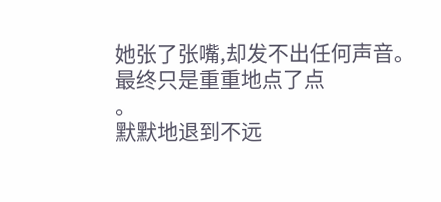她张了张嘴,却发不出任何声音。
最终只是重重地点了点
。
默默地退到不远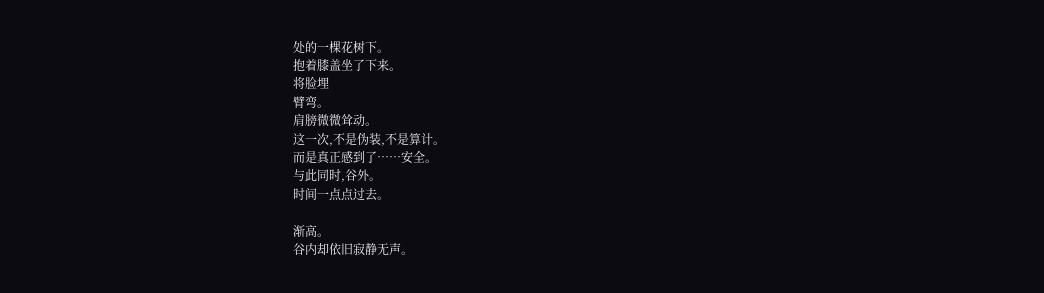处的一棵花树下。
抱着膝盖坐了下来。
将脸埋
臂弯。
肩膀微微耸动。
这一次,不是伪装,不是算计。
而是真正感到了……安全。
与此同时,谷外。
时间一点点过去。

渐高。
谷内却依旧寂静无声。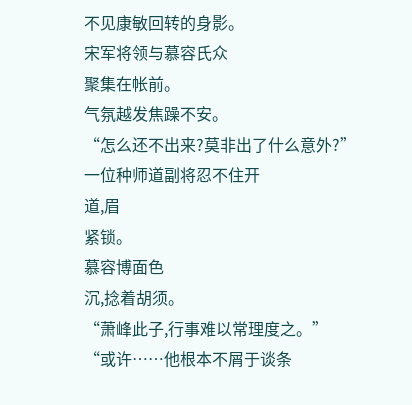不见康敏回转的身影。
宋军将领与慕容氏众
聚集在帐前。
气氛越发焦躁不安。
“怎么还不出来?莫非出了什么意外?”
一位种师道副将忍不住开
道,眉
紧锁。
慕容博面色
沉,捻着胡须。
“萧峰此子,行事难以常理度之。”
“或许……他根本不屑于谈条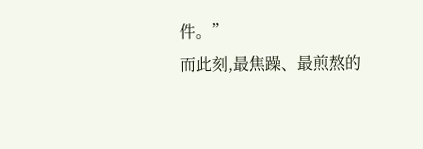件。”
而此刻,最焦躁、最煎熬的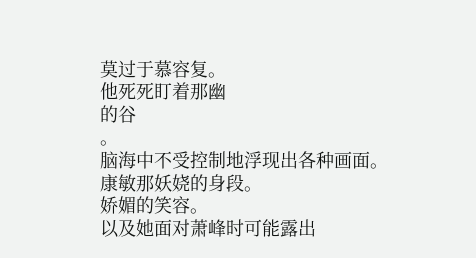莫过于慕容复。
他死死盯着那幽
的谷
。
脑海中不受控制地浮现出各种画面。
康敏那妖娆的身段。
娇媚的笑容。
以及她面对萧峰时可能露出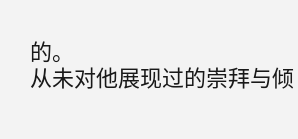的。
从未对他展现过的崇拜与倾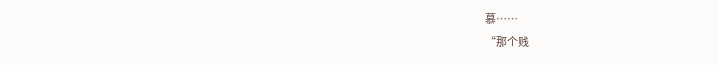慕……
“那个贱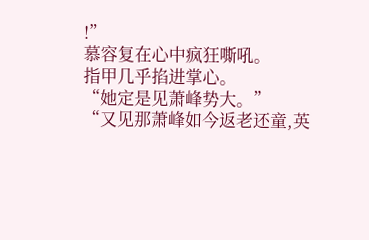!”
慕容复在心中疯狂嘶吼。
指甲几乎掐进掌心。
“她定是见萧峰势大。”
“又见那萧峰如今返老还童,英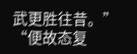武更胜往昔。”
“便故态复